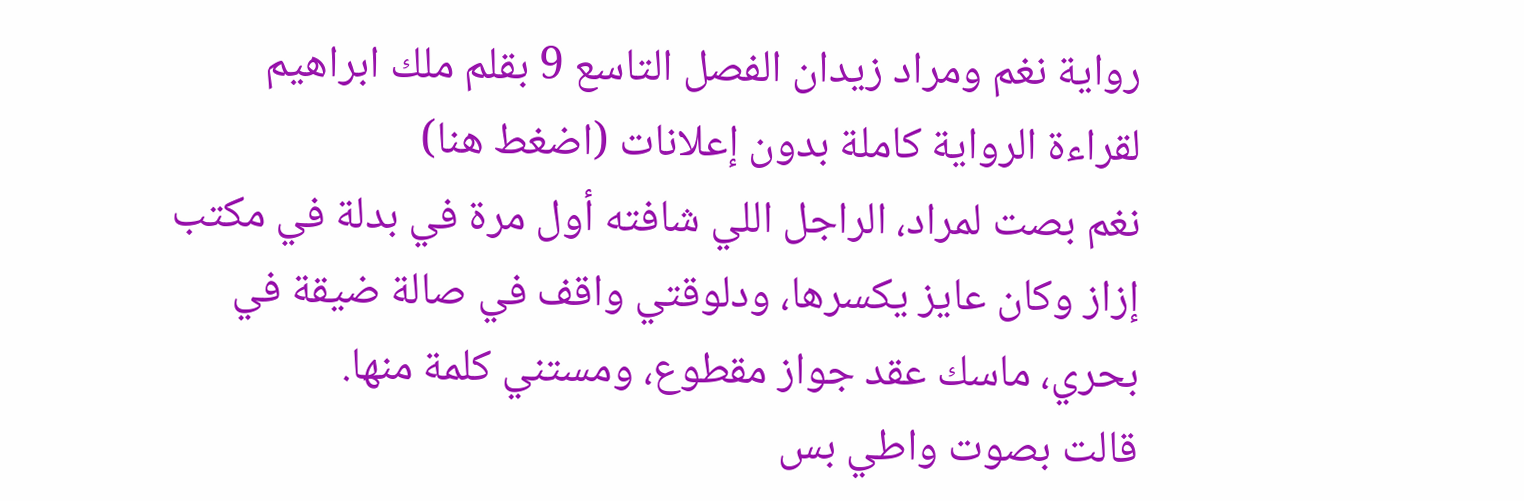رواية نغم ومراد زيدان الفصل التاسع 9 بقلم ملك ابراهيم
لقراءة الرواية كاملة بدون إعلانات (اضغط هنا)
نغم بصت لمراد، الراجل اللي شافته أول مرة في بدلة في مكتب إزاز وكان عايز يكسرها، ودلوقتي واقف في صالة ضيقة في بحري، ماسك عقد جواز مقطوع، ومستني كلمة منها.
قالت بصوت واطي بس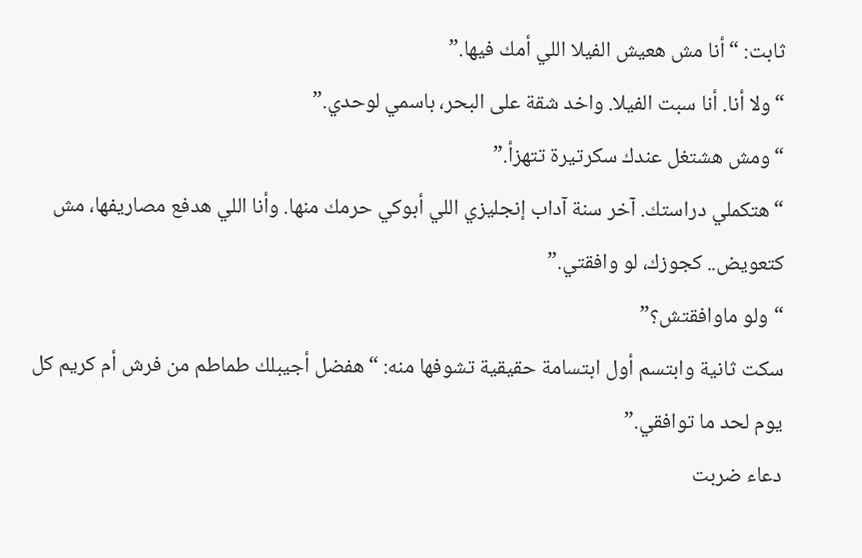ثابت: “أنا مش هعيش الفيلا اللي أمك فيها.”
“ولا أنا. أنا سبت الفيلا. واخد شقة على البحر، باسمي لوحدي.”
“ومش هشتغل عندك سكرتيرة تتهزأ.”
“هتكملي دراستك. آخر سنة آداب إنجليزي اللي أبوكي حرمك منها. وأنا اللي هدفع مصاريفها، مش كتعويض.. كجوزك، لو وافقتي.”
“ولو ماوافقتش؟”
سكت ثانية وابتسم أول ابتسامة حقيقية تشوفها منه: “هفضل أجيبلك طماطم من فرش أم كريم كل يوم لحد ما توافقي.”
دعاء ضربت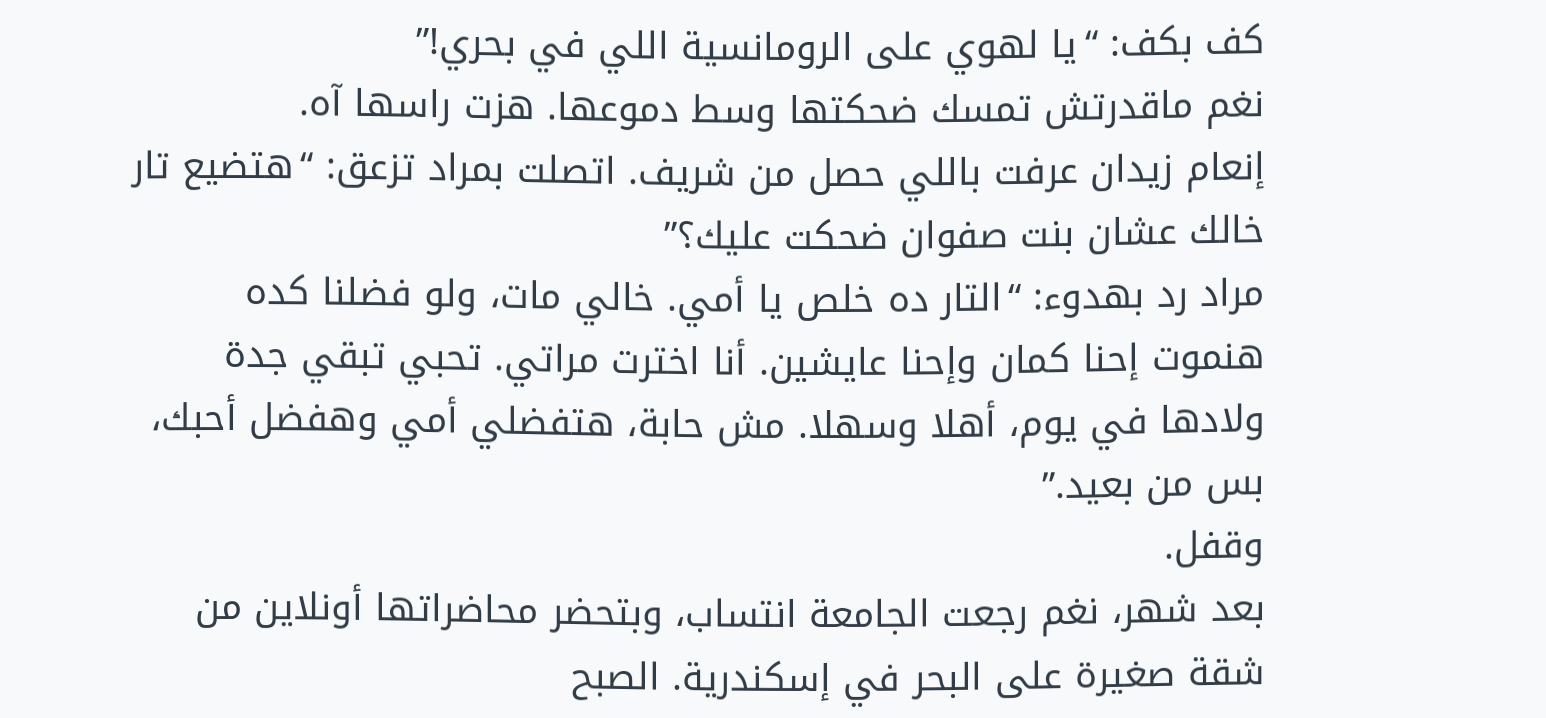كف بكف: “يا لهوي على الرومانسية اللي في بحري!”
نغم ماقدرتش تمسك ضحكتها وسط دموعها. هزت راسها آه.
إنعام زيدان عرفت باللي حصل من شريف. اتصلت بمراد تزعق: “هتضيع تار خالك عشان بنت صفوان ضحكت عليك؟”
مراد رد بهدوء: “التار ده خلص يا أمي. خالي مات، ولو فضلنا كده هنموت إحنا كمان وإحنا عايشين. أنا اخترت مراتي. تحبي تبقي جدة ولادها في يوم، أهلا وسهلا. مش حابة، هتفضلي أمي وهفضل أحبك، بس من بعيد.”
وقفل.
بعد شهر، نغم رجعت الجامعة انتساب، وبتحضر محاضراتها أونلاين من شقة صغيرة على البحر في إسكندرية. الصبح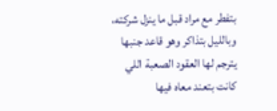بتفطر مع مراد قبل ما ينزل شركته، وبالليل بتذاكر وهو قاعد جنبها يترجم لها العقود الصعبة اللي كانت بتعند معاه فيها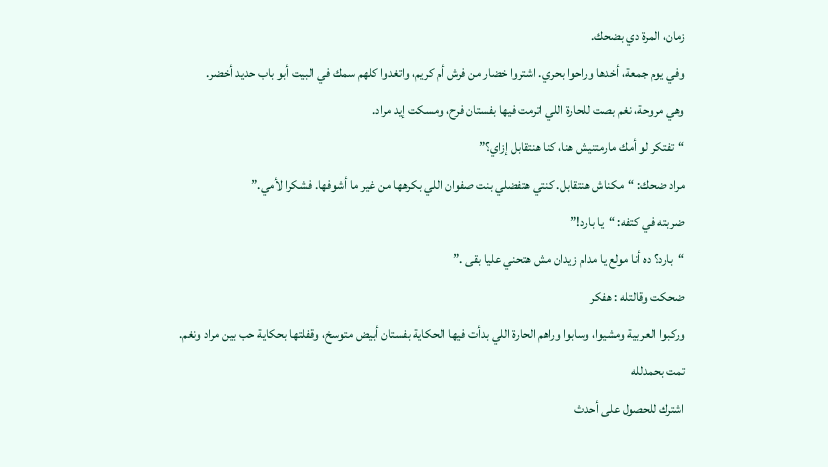زمان، المرة دي بضحك.
وفي يوم جمعة، أخدها وراحوا بحري. اشتروا خضار من فرش أم كريم، واتغدوا كلهم سمك في البيت أبو باب حديد أخضر.
وهي مروحة، نغم بصت للحارة اللي اترمت فيها بفستان فرح، ومسكت إيد مراد.
“تفتكر لو أمك مارمتنيش هنا، كنا هنتقابل إزاي؟”
مراد ضحك: “مكناش هنتقابل. كنتي هتفضلي بنت صفوان اللي بكرهها من غير ما أشوفها. فشكرا لأمي.”
ضربته في كتفه: “يا بارد!”
“بارد؟ ده أنا مولع يا مدام زيدان مش هتحني عليا بقى .”
ضحكت وقالتله : هفكر
وركبوا العربية ومشيوا، وسابوا وراهم الحارة اللي بدأت فيها الحكاية بفستان أبيض متوسخ، وقفلتها بحكاية حب بين مراد ونغم.
تمت بحمدلله
اشترك للحصول على أحدث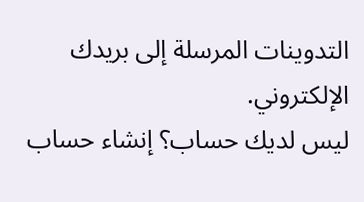التدوينات المرسلة إلى بريدك الإلكتروني.
ليس لديك حساب؟ إنشاء حساب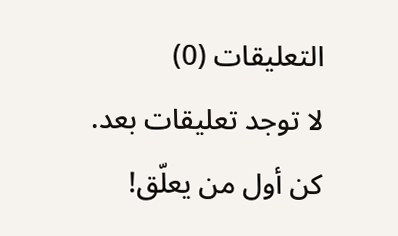التعليقات (0)
لا توجد تعليقات بعد. كن أول من يعلّق!